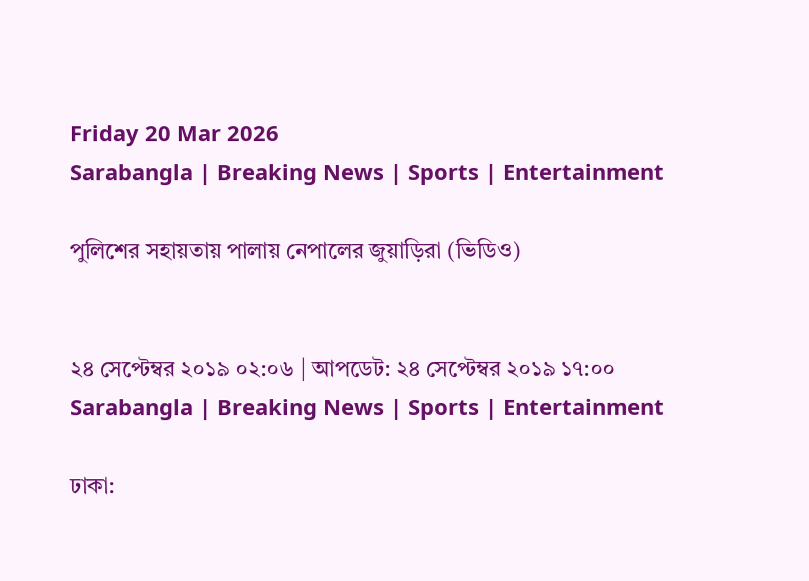Friday 20 Mar 2026
Sarabangla | Breaking News | Sports | Entertainment

পুলিশের সহায়তায় পালায় নেপালের জুয়াড়িরা (ভিডিও)


২৪ সেপ্টেম্বর ২০১৯ ০২:০৬ | আপডেট: ২৪ সেপ্টেম্বর ২০১৯ ১৭:০০
Sarabangla | Breaking News | Sports | Entertainment

ঢাকা: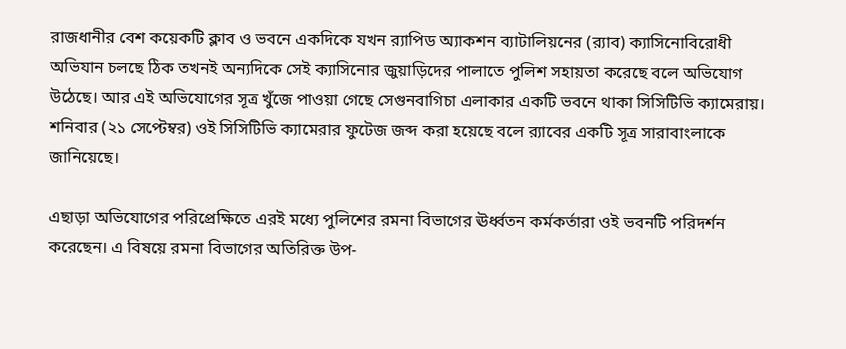রাজধানীর বেশ কয়েকটি ক্লাব ও ভবনে একদিকে যখন র‌্যাপিড অ্যাকশন ব্যাটালিয়নের (র‌্যাব) ক্যাসিনোবিরোধী অভিযান চলছে ঠিক তখনই অন্যদিকে সেই ক্যাসিনোর জুয়াড়িদের পালাতে পুলিশ সহায়তা করেছে বলে অভিযোগ উঠেছে। আর এই অভিযোগের সূত্র খুঁজে পাওয়া গেছে সেগুনবাগিচা এলাকার একটি ভবনে থাকা সিসিটিভি ক্যামেরায়। শনিবার (২১ সেপ্টেম্বর) ওই সিসিটিভি ক্যামেরার ফুটেজ জব্দ করা হয়েছে বলে র‌্যাবের একটি সূত্র সারাবাংলাকে জানিয়েছে।

এছাড়া অভিযোগের পরিপ্রেক্ষিতে এরই মধ্যে পুলিশের রমনা বিভাগের ঊর্ধ্বতন কর্মকর্তারা ওই ভবনটি পরিদর্শন করেছেন। এ বিষয়ে রমনা বিভাগের অতিরিক্ত উপ-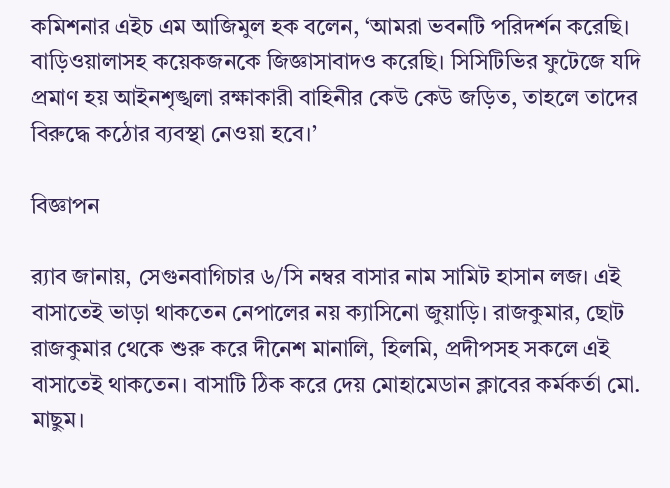কমিশনার এইচ এম আজিমুল হক বলেন, ‘আমরা ভবনটি পরিদর্শন করেছি। বাড়িওয়ালাসহ কয়েকজনকে জিজ্ঞাসাবাদও করেছি। সিসিটিভির ফুটেজে যদি প্রমাণ হয় আইনশৃঙ্খলা রক্ষাকারী বাহিনীর কেউ কেউ জড়িত, তাহলে তাদের বিরুদ্ধে কঠোর ব্যবস্থা নেওয়া হবে।’

বিজ্ঞাপন

র‌্যাব জানায়, সেগুনবাগিচার ৬/সি নম্বর বাসার নাম সামিট হাসান লজ। এই বাসাতেই ভাড়া থাকতেন নেপালের নয় ক্যাসিনো জুয়াড়ি। রাজকুমার, ছোট রাজকুমার থেকে শুরু করে দীনেশ মানালি, হিলমি, প্রদীপসহ সকলে এই বাসাতেই থাকতেন। বাসাটি ঠিক করে দেয় মোহামেডান ক্লাবের কর্মকর্তা মো. মাছুম।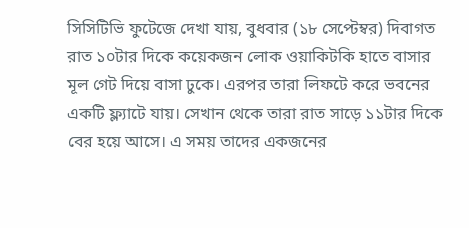সিসিটিভি ফুটেজে দেখা যায়, বুধবার (১৮ সেপ্টেম্বর) দিবাগত রাত ১০টার দিকে কয়েকজন লোক ওয়াকিটকি হাতে বাসার মূল গেট দিয়ে বাসা ঢুকে। এরপর তারা লিফটে করে ভবনের একটি ফ্ল্যাটে যায়। সেখান থেকে তারা রাত সাড়ে ১১টার দিকে বের হয়ে আসে। এ সময় তাদের একজনের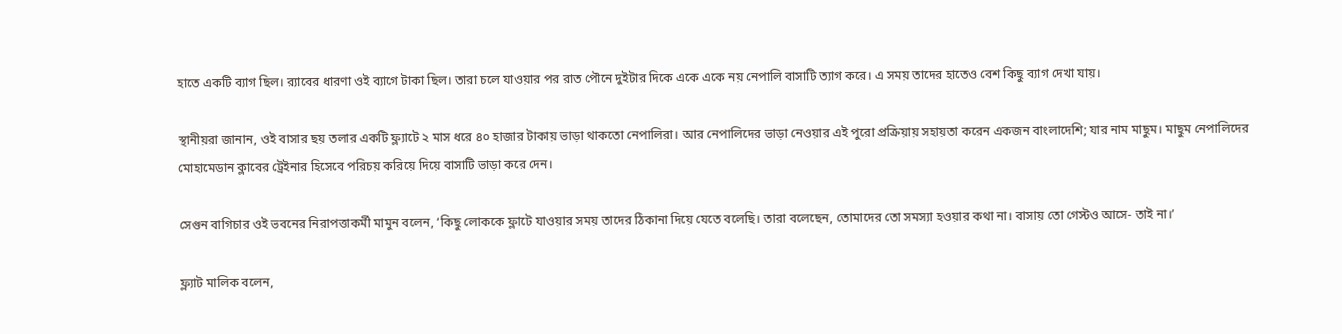হাতে একটি ব্যাগ ছিল। র‌্যাবের ধারণা ওই ব্যাগে টাকা ছিল। তারা চলে যাওয়ার পর রাত পৌনে দুইটার দিকে একে একে নয় নেপালি বাসাটি ত্যাগ করে। এ সময় তাদের হাতেও বেশ কিছু ব্যাগ দেখা যায়।

স্থানীয়রা জানান, ওই বাসার ছয় তলার একটি ফ্ল্যাটে ২ মাস ধরে ৪০ হাজার টাকায় ভাড়া থাকতো নেপালিরা। আর নেপালিদের ভাড়া নেওয়ার এই পুরো প্রক্রিয়ায় সহায়তা করেন একজন বাংলাদেশি; যার নাম মাছুম। মাছুম নেপালিদের মোহামেডান ক্লাবের ট্রেইনার হিসেবে পরিচয় করিয়ে দিয়ে বাসাটি ভাড়া করে দেন।

সেগুন বাগিচার ওই ভবনের নিরাপত্তাকর্মী মামুন বলেন, ‘কিছু লোককে ফ্লাটে যাওয়ার সময় তাদের ঠিকানা দিয়ে যেতে বলেছি। তারা বলেছেন, তোমাদের তো সমস্যা হওয়ার কথা না। বাসায় তো গেস্টও আসে- তাই না।’

ফ্ল্যাট মালিক বলেন,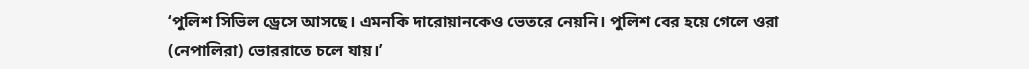‘পুলিশ সিভিল ড্রেসে আসছে। এমনকি দারোয়ানকেও ভেতরে নেয়নি। পুলিশ বের হয়ে গেলে ওরা (নেপালিরা) ভোররাতে চলে যায়।’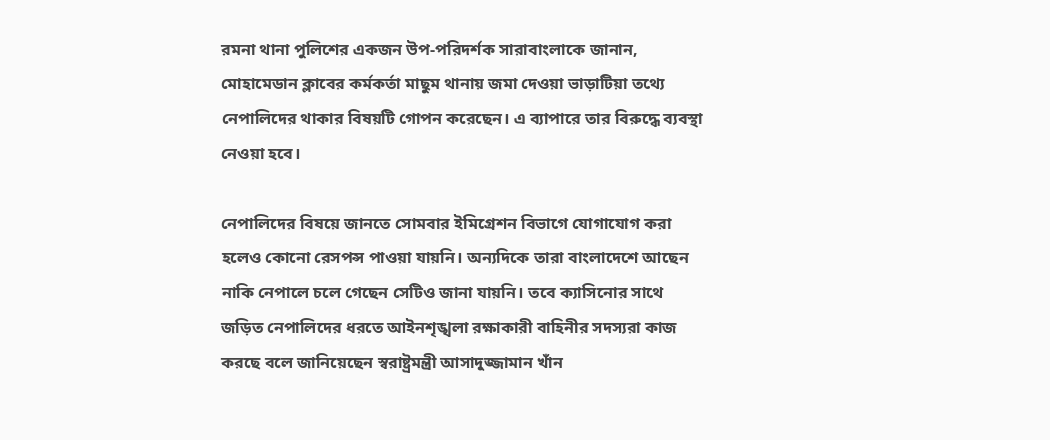রমনা থানা পুলিশের একজন উপ-পরিদর্শক সারাবাংলাকে জানান, মোহামেডান ক্লাবের কর্মকর্তা মাছুম থানায় জমা দেওয়া ভাড়াটিয়া তথ্যে নেপালিদের থাকার বিষয়টি গোপন করেছেন। এ ব্যাপারে তার বিরুদ্ধে ব্যবস্থা নেওয়া হবে।

নেপালিদের বিষয়ে জানতে সোমবার ইমিগ্রেশন বিভাগে যোগাযোগ করা হলেও কোনো রেসপন্স পাওয়া যায়নি। অন্যদিকে তারা বাংলাদেশে আছেন নাকি নেপালে চলে গেছেন সেটিও জানা যায়নি। তবে ক্যাসিনোর সাথে জড়িত নেপালিদের ধরতে আইনশৃঙ্খলা রক্ষাকারী বাহিনীর সদস্যরা কাজ করছে বলে জানিয়েছেন স্বরাষ্ট্রমন্ত্রী আসাদুজ্জামান খাঁন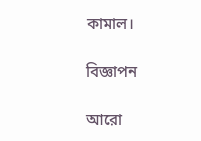কামাল।

বিজ্ঞাপন

আরো